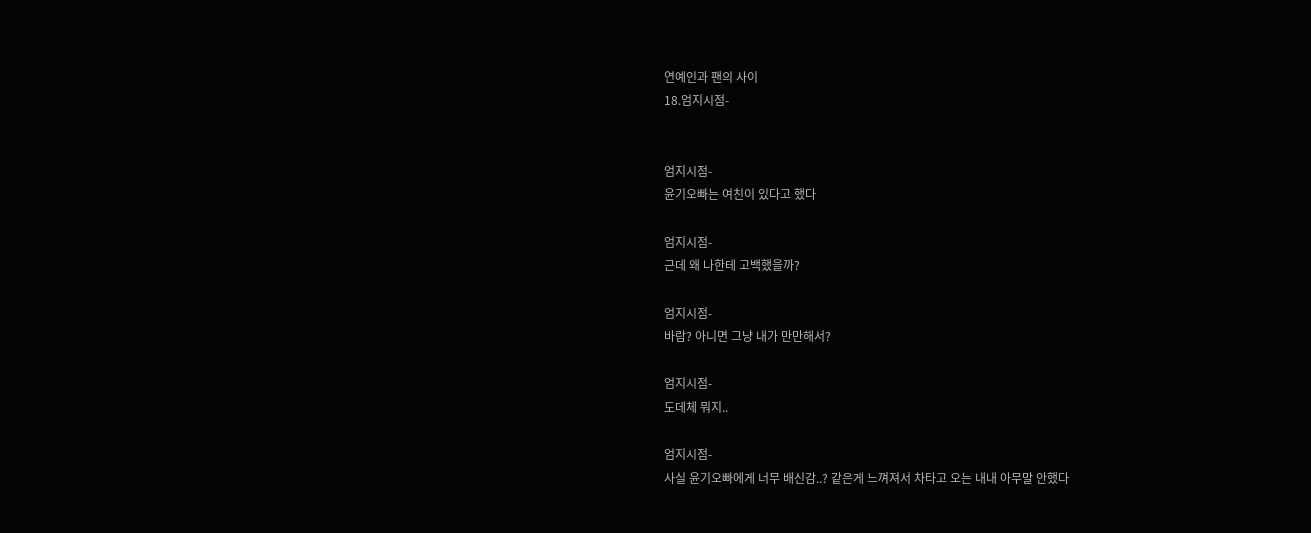연예인과 팬의 사이
18.엄지시점-


엄지시점-
윤기오빠는 여친이 있다고 했다

엄지시점-
근데 왜 나한테 고백했을까?

엄지시점-
바람? 아니면 그냥 내가 만만해서?

엄지시점-
도데체 뭐지..

엄지시점-
사실 윤기오빠에게 너무 배신감..? 같은게 느껴져서 차타고 오는 내내 아무말 안했다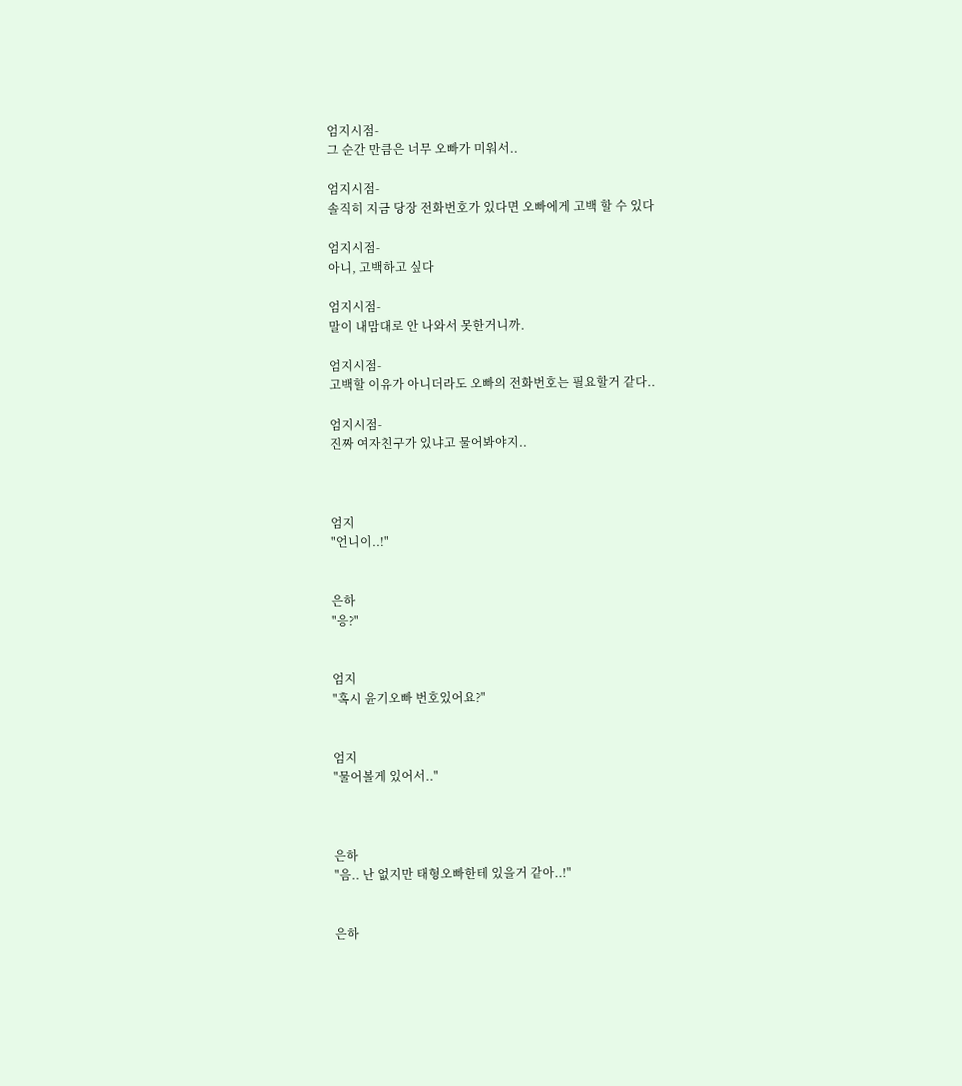엄지시점-
그 순간 만큼은 너무 오빠가 미워서..

엄지시점-
솔직히 지금 당장 전화번호가 있다면 오빠에게 고백 할 수 있다

엄지시점-
아니, 고백하고 싶다

엄지시점-
말이 내맘대로 안 나와서 못한거니까.

엄지시점-
고백할 이유가 아니더라도 오빠의 전화번호는 필요할거 같다..

엄지시점-
진짜 여자친구가 있냐고 물어봐야지..



엄지
"언니이..!"


은하
"응?"


엄지
"혹시 윤기오빠 번호있어요?"


엄지
"물어볼게 있어서.."



은하
"음.. 난 없지만 태형오빠한테 있을거 같아..!"


은하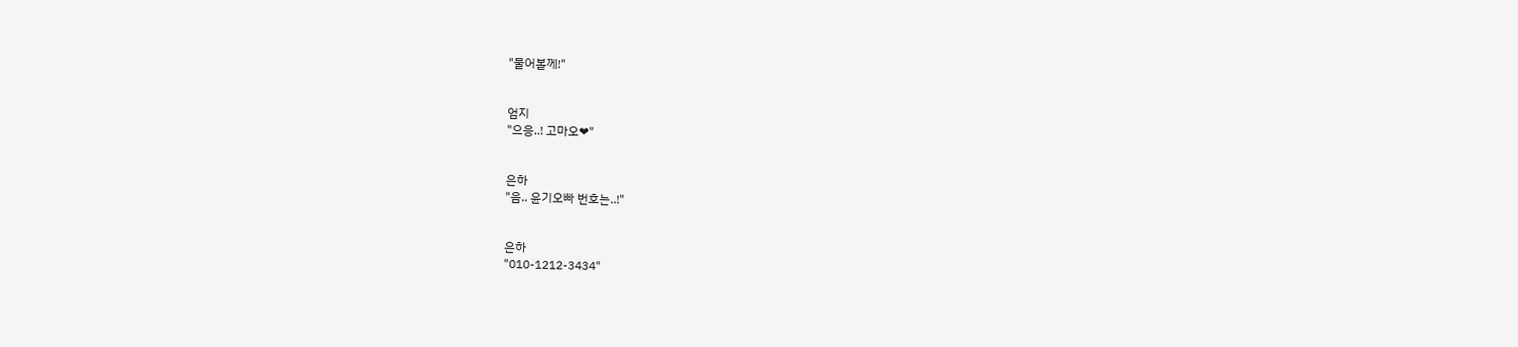"물어볼께!"


엄지
"으응..! 고마오❤"


은하
"음.. 윤기오빠 번호는..!"


은하
"010-1212-3434"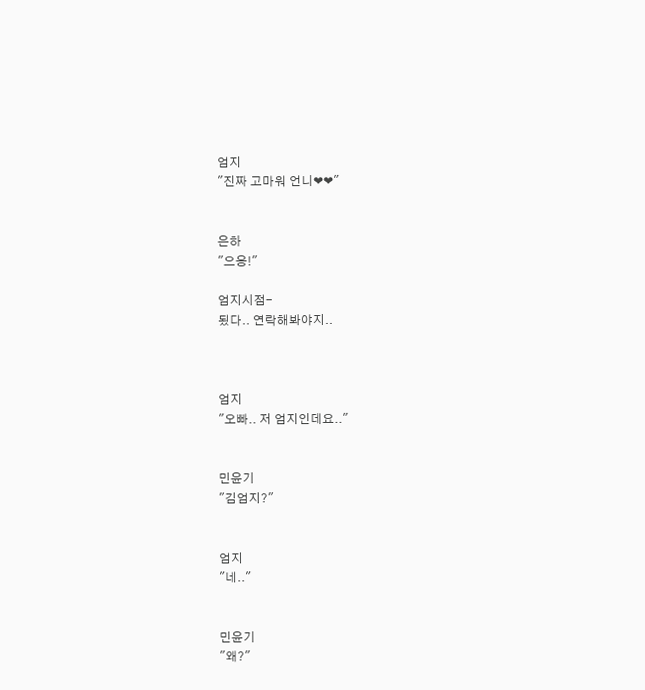엄지
"진짜 고마워 언니❤❤"


은하
"으응!"

엄지시점-
됬다.. 연락해봐야지..



엄지
"오빠.. 저 엄지인데요.."


민윤기
"김엄지?"


엄지
"네.."


민윤기
"왜?"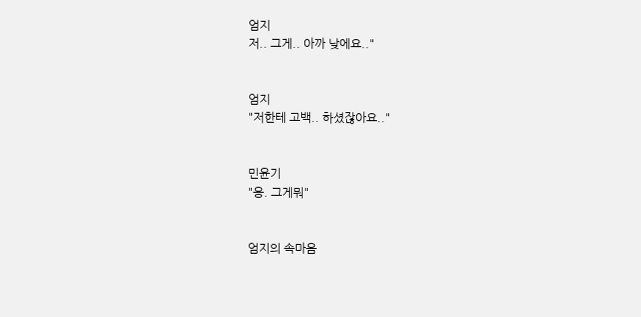엄지
저.. 그게.. 아까 낮에요.."


엄지
"저한테 고백.. 하셨잖아요.."


민윤기
"응. 그게뭐"


엄지의 속마음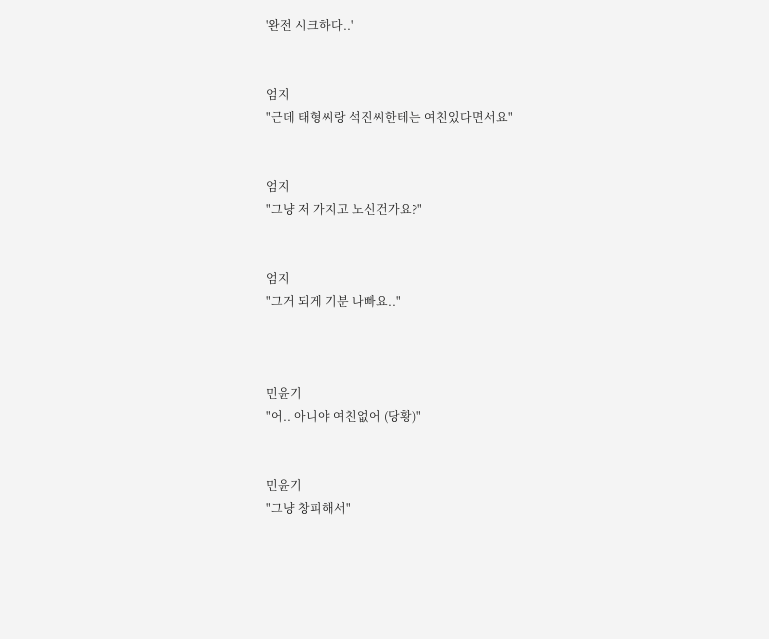'완전 시크하다..'


엄지
"근데 태형씨랑 석진씨한테는 여친있다면서요"


엄지
"그냥 저 가지고 노신건가요?"


엄지
"그거 되게 기분 나빠요.."



민윤기
"어.. 아니야 여친없어 (당황)"


민윤기
"그냥 창피해서"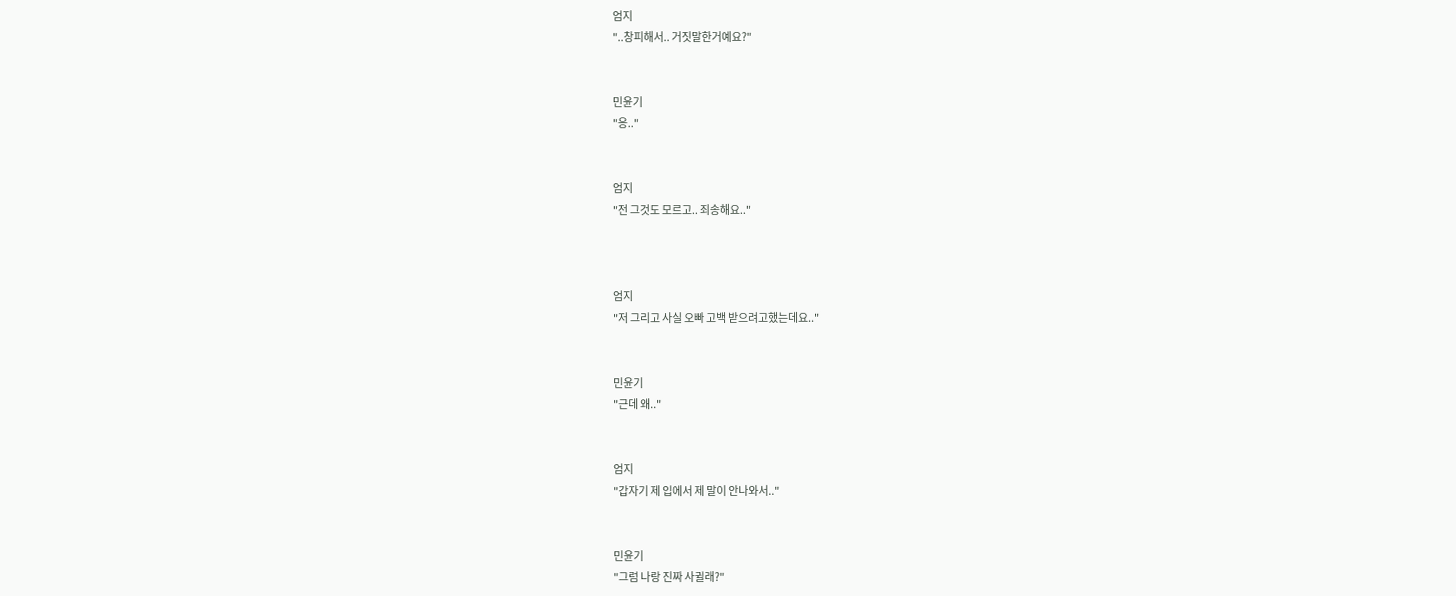엄지
"..창피해서.. 거짓말한거예요?"


민윤기
"응.."


엄지
"전 그것도 모르고.. 죄송해요.."



엄지
"저 그리고 사실 오빠 고백 받으려고했는데요.."


민윤기
"근데 왜.."


엄지
"갑자기 제 입에서 제 말이 안나와서.."


민윤기
"그럼 나랑 진짜 사귈래?"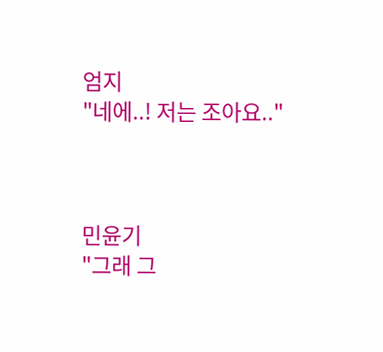엄지
"네에..! 저는 조아요.."



민윤기
"그래 그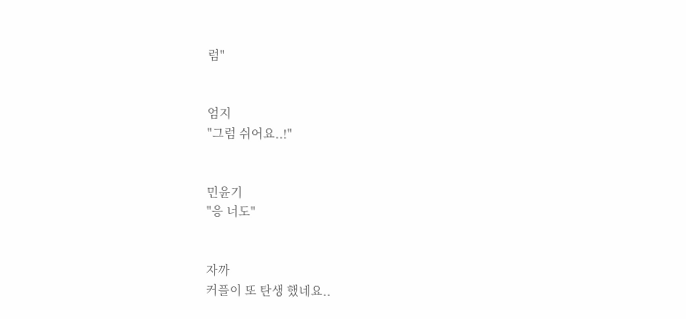럼"


엄지
"그럼 쉬어요..!"


민윤기
"응 너도"


자까
커플이 또 탄생 했네요..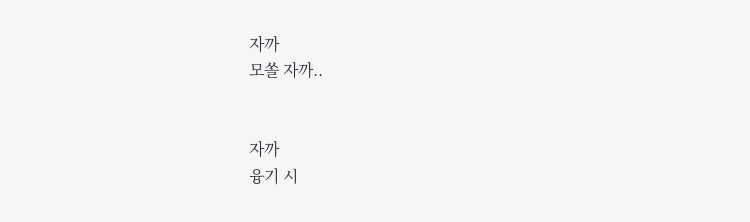자까
모쏠 자까..


자까
융기 시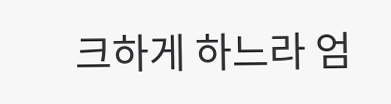크하게 하느라 엄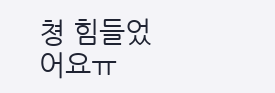쳥 힘들었어요ㅠ